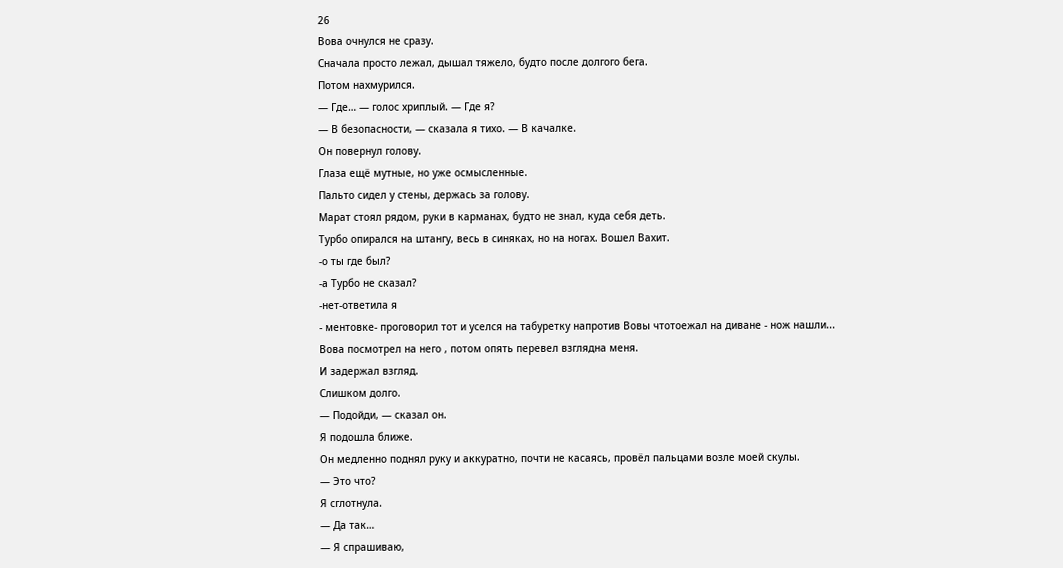26
Вова очнулся не сразу.
Сначала просто лежал, дышал тяжело, будто после долгого бега.
Потом нахмурился.
— Где… — голос хриплый. — Где я?
— В безопасности, — сказала я тихо. — В качалке.
Он повернул голову.
Глаза ещё мутные, но уже осмысленные.
Пальто сидел у стены, держась за голову.
Марат стоял рядом, руки в карманах, будто не знал, куда себя деть.
Турбо опирался на штангу, весь в синяках, но на ногах. Вошел Вахит.
-о ты где был?
-а Турбо не сказал?
-нет-ответила я
- ментовке- проговорил тот и уселся на табуретку напротив Вовы чтотоежал на диване - нож нашли...
Вова посмотрел на него , потом опять перевел взглядна меня.
И задержал взгляд.
Слишком долго.
— Подойди, — сказал он.
Я подошла ближе.
Он медленно поднял руку и аккуратно, почти не касаясь, провёл пальцами возле моей скулы.
— Это что?
Я сглотнула.
— Да так…
— Я спрашиваю,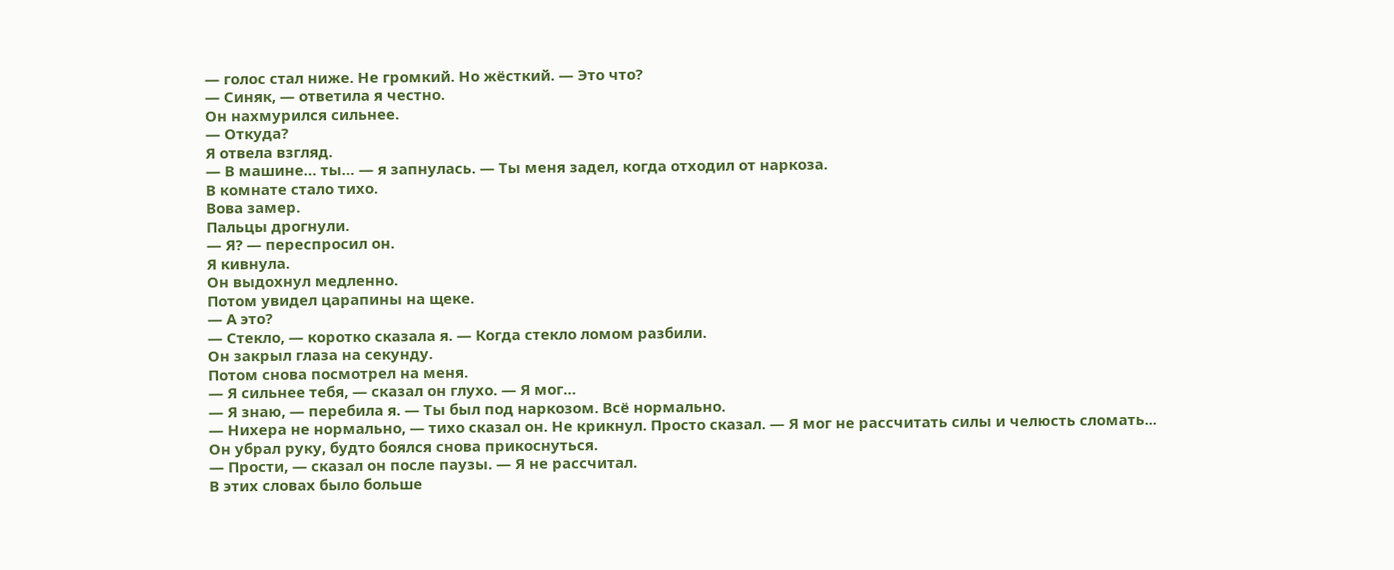— голос стал ниже. Не громкий. Но жёсткий. — Это что?
— Синяк, — ответила я честно.
Он нахмурился сильнее.
— Откуда?
Я отвела взгляд.
— В машине… ты… — я запнулась. — Ты меня задел, когда отходил от наркоза.
В комнате стало тихо.
Вова замер.
Пальцы дрогнули.
— Я? — переспросил он.
Я кивнула.
Он выдохнул медленно.
Потом увидел царапины на щеке.
— А это?
— Стекло, — коротко сказала я. — Когда стекло ломом разбили.
Он закрыл глаза на секунду.
Потом снова посмотрел на меня.
— Я сильнее тебя, — сказал он глухо. — Я мог…
— Я знаю, — перебила я. — Ты был под наркозом. Всё нормально.
— Нихера не нормально, — тихо сказал он. Не крикнул. Просто сказал. — Я мог не рассчитать силы и челюсть сломать...
Он убрал руку, будто боялся снова прикоснуться.
— Прости, — сказал он после паузы. — Я не рассчитал.
В этих словах было больше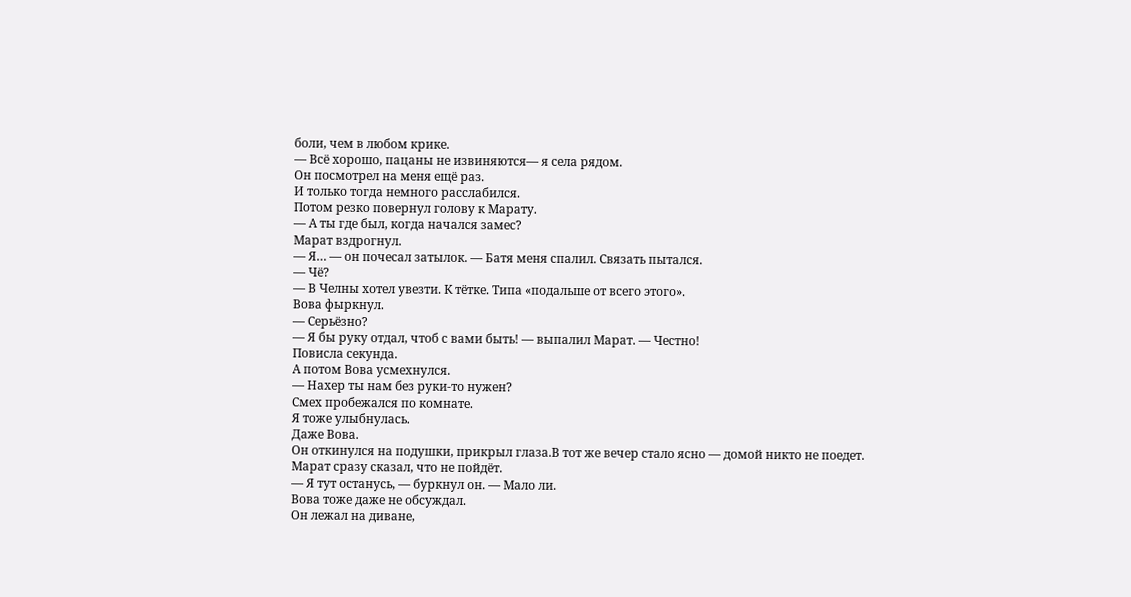боли, чем в любом крике.
— Всё хорошо, пацаны не извиняются— я села рядом.
Он посмотрел на меня ещё раз.
И только тогда немного расслабился.
Потом резко повернул голову к Марату.
— А ты где был, когда начался замес?
Марат вздрогнул.
— Я… — он почесал затылок. — Батя меня спалил. Связать пытался.
— Чё?
— В Челны хотел увезти. К тётке. Типа «подальше от всего этого».
Вова фыркнул.
— Серьёзно?
— Я бы руку отдал, чтоб с вами быть! — выпалил Марат. — Честно!
Повисла секунда.
А потом Вова усмехнулся.
— Нахер ты нам без руки-то нужен?
Смех пробежался по комнате.
Я тоже улыбнулась.
Даже Вова.
Он откинулся на подушки, прикрыл глаза.В тот же вечер стало ясно — домой никто не поедет.
Марат сразу сказал, что не пойдёт.
— Я тут останусь, — буркнул он. — Мало ли.
Вова тоже даже не обсуждал.
Он лежал на диване,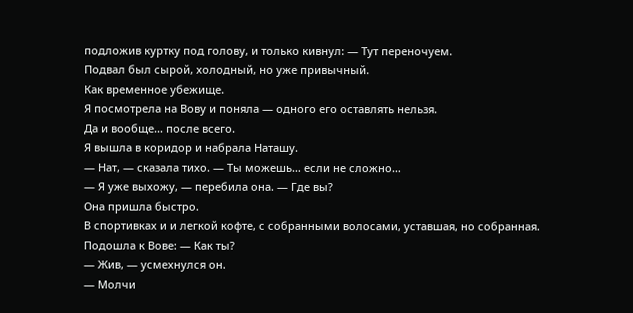подложив куртку под голову, и только кивнул: — Тут переночуем.
Подвал был сырой, холодный, но уже привычный.
Как временное убежище.
Я посмотрела на Вову и поняла — одного его оставлять нельзя.
Да и вообще… после всего.
Я вышла в коридор и набрала Наташу.
— Нат, — сказала тихо. — Ты можешь… если не сложно…
— Я уже выхожу, — перебила она. — Где вы?
Она пришла быстро.
В спортивках и и легкой кофте, с собранными волосами, уставшая, но собранная.
Подошла к Вове: — Как ты?
— Жив, — усмехнулся он.
— Молчи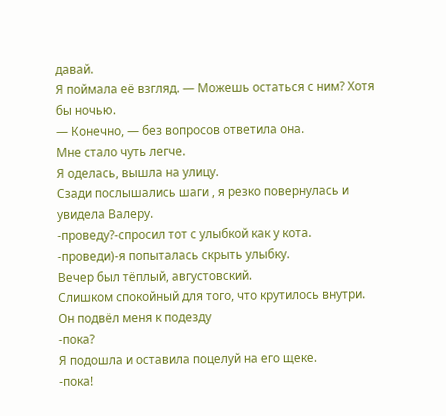давай.
Я поймала её взгляд. — Можешь остаться с ним? Хотя бы ночью.
— Конечно, — без вопросов ответила она.
Мне стало чуть легче.
Я оделась, вышла на улицу.
Сзади послышались шаги , я резко повернулась и увидела Валеру.
-проведу?-спросил тот с улыбкой как у кота.
-проведи)-я попыталась скрыть улыбку.
Вечер был тёплый, августовский.
Слишком спокойный для того, что крутилось внутри.
Он подвёл меня к подезду
-пока?
Я подошла и оставила поцелуй на его щеке.
-пока!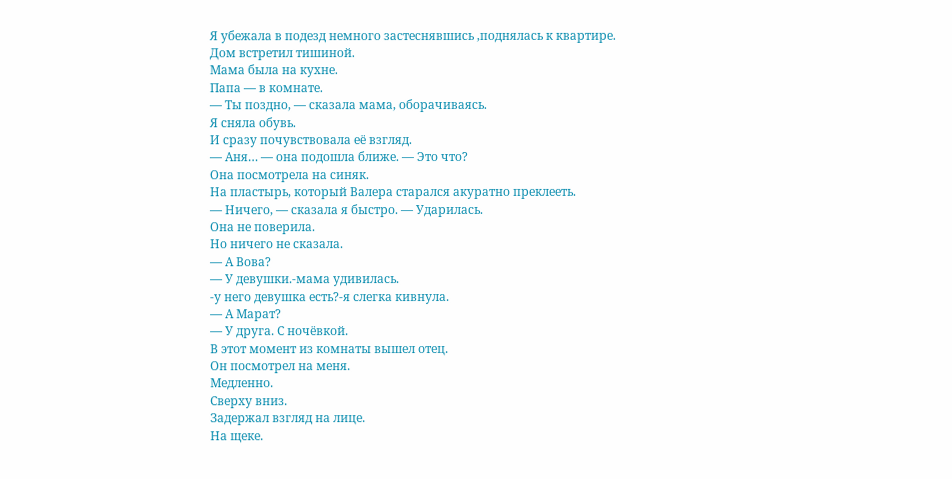Я убежала в подезд немного застеснявшись ,поднялась к квартире.
Дом встретил тишиной.
Мама была на кухне.
Папа — в комнате.
— Ты поздно, — сказала мама, оборачиваясь.
Я сняла обувь.
И сразу почувствовала её взгляд.
— Аня… — она подошла ближе. — Это что?
Она посмотрела на синяк.
На пластырь, который Валера старался акуратно преклееть.
— Ничего, — сказала я быстро. — Ударилась.
Она не поверила.
Но ничего не сказала.
— А Вова?
— У девушки.-мама удивилась.
-у него девушка есть?-я слегка кивнула.
— А Марат?
— У друга. С ночёвкой.
В этот момент из комнаты вышел отец.
Он посмотрел на меня.
Медленно.
Сверху вниз.
Задержал взгляд на лице.
На щеке.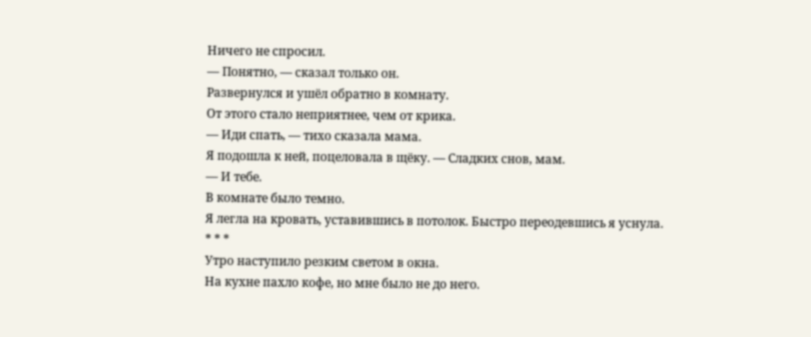Ничего не спросил.
— Понятно, — сказал только он.
Развернулся и ушёл обратно в комнату.
От этого стало неприятнее, чем от крика.
— Иди спать, — тихо сказала мама.
Я подошла к ней, поцеловала в щёку. — Сладких снов, мам.
— И тебе.
В комнате было темно.
Я легла на кровать, уставившись в потолок. Быстро переодевшись я уснула.
* * *
Утро наступило резким светом в окна.
На кухне пахло кофе, но мне было не до него.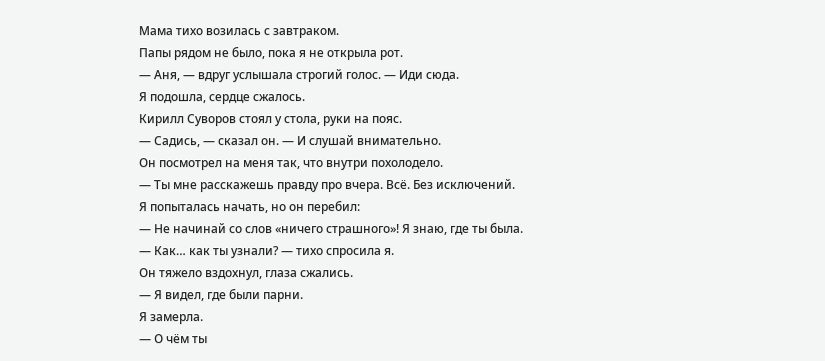Мама тихо возилась с завтраком.
Папы рядом не было, пока я не открыла рот.
— Аня, — вдруг услышала строгий голос. — Иди сюда.
Я подошла, сердце сжалось.
Кирилл Суворов стоял у стола, руки на пояс.
— Садись, — сказал он. — И слушай внимательно.
Он посмотрел на меня так, что внутри похолодело.
— Ты мне расскажешь правду про вчера. Всё. Без исключений.
Я попыталась начать, но он перебил:
— Не начинай со слов «ничего страшного»! Я знаю, где ты была.
— Как… как ты узнали? — тихо спросила я.
Он тяжело вздохнул, глаза сжались.
— Я видел, где были парни.
Я замерла.
— О чём ты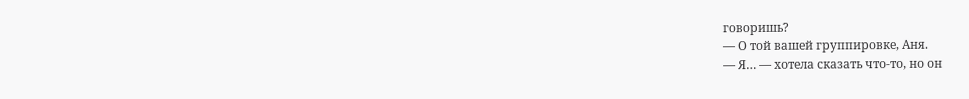говоришь?
— О той вашей группировке, Аня.
— Я… — хотела сказать что-то, но он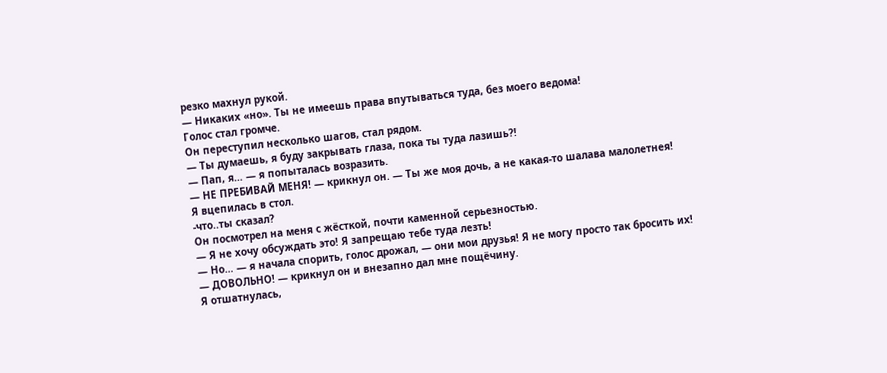резко махнул рукой.
— Никаких «но». Ты не имеешь права впутываться туда, без моего ведома!
Голос стал громче.
Он переступил несколько шагов, стал рядом.
— Ты думаешь, я буду закрывать глаза, пока ты туда лазишь?!
— Пап, я… — я попыталась возразить.
— НЕ ПРЕБИВАЙ МЕНЯ! — крикнул он. — Ты же моя дочь, а не какая-то шалава малолетнея!
Я вцепилась в стол.
-что..ты сказал?
Он посмотрел на меня с жёсткой, почти каменной серьезностью.
— Я не хочу обсуждать это! Я запрещаю тебе туда лезть!
— Но… — я начала спорить, голос дрожал, — они мои друзья! Я не могу просто так бросить их!
— ДОВОЛЬНО! — крикнул он и внезапно дал мне пощёчину.
Я отшатнулась,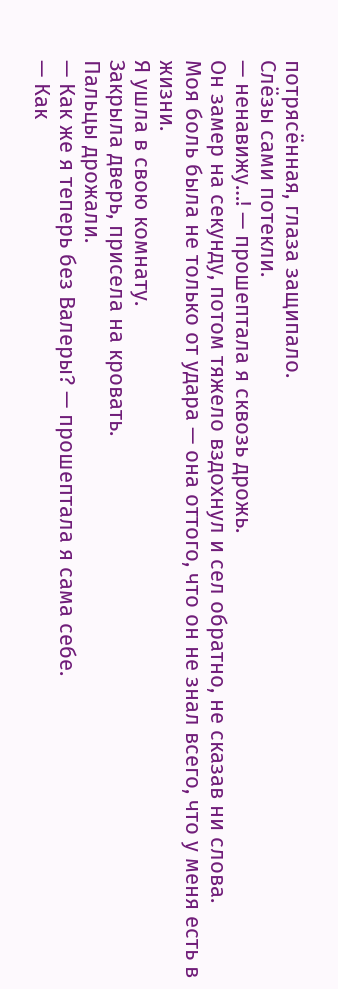потрясённая, глаза защипало.
Слёзы сами потекли.
— ненавижу…! — прошептала я сквозь дрожь.
Он замер на секунду, потом тяжело вздохнул и сел обратно, не сказав ни слова.
Моя боль была не только от удара — она оттого, что он не знал всего, что у меня есть в жизни.
Я ушла в свою комнату.
Закрыла дверь, присела на кровать.
Пальцы дрожали.
— Как же я теперь без Валеры? — прошептала я сама себе.
— Как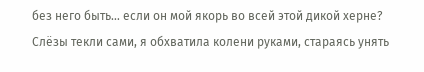без него быть… если он мой якорь во всей этой дикой херне?
Слёзы текли сами, я обхватила колени руками, стараясь унять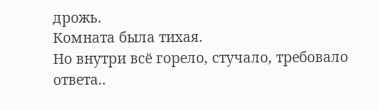дрожь.
Комната была тихая.
Но внутри всё горело, стучало, требовало ответа..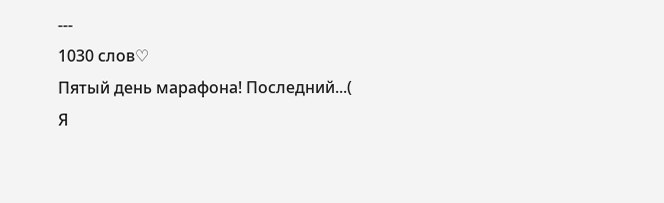---
1030 слов♡
Пятый день марафона! Последний...(
Я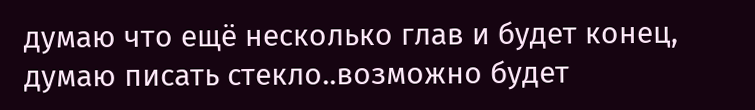думаю что ещё несколько глав и будет конец, думаю писать стекло..возможно будет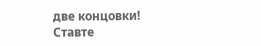две концовки!
Ставте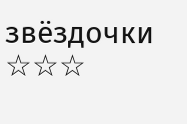звёздочки ☆☆☆